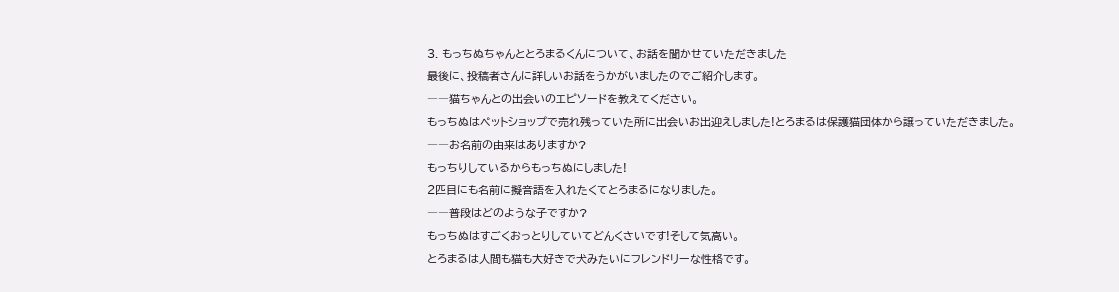3. もっちぬちゃんととろまるくんについて、お話を聞かせていただきました
最後に、投稿者さんに詳しいお話をうかがいましたのでご紹介します。
――猫ちゃんとの出会いのエピソードを教えてください。
もっちぬはペットショップで売れ残っていた所に出会いお出迎えしました!とろまるは保護猫団体から譲っていただきました。
――お名前の由来はありますか?
もっちりしているからもっちぬにしました!
2匹目にも名前に擬音語を入れたくてとろまるになりました。
――普段はどのような子ですか?
もっちぬはすごくおっとりしていてどんくさいです!そして気高い。
とろまるは人間も猫も大好きで犬みたいにフレンドリーな性格です。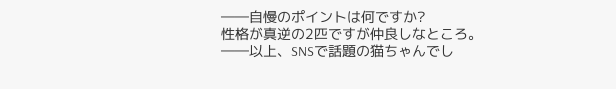――自慢のポイントは何ですか?
性格が真逆の2匹ですが仲良しなところ。
――以上、SNSで話題の猫ちゃんでし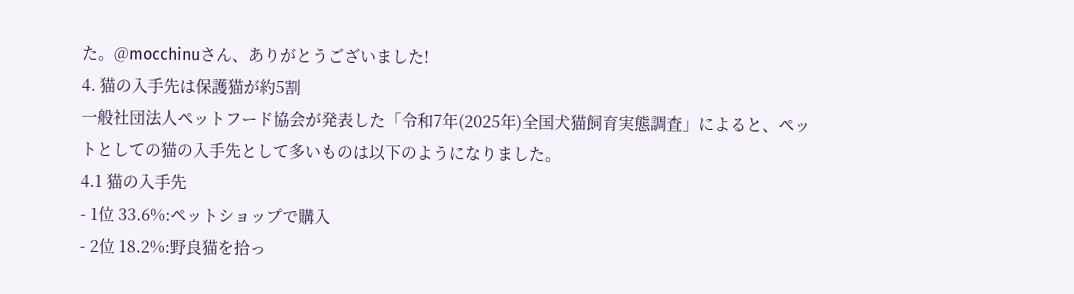た。@mocchinuさん、ありがとうございました!
4. 猫の入手先は保護猫が約5割
一般社団法人ペットフード協会が発表した「令和7年(2025年)全国犬猫飼育実態調査」によると、ペットとしての猫の入手先として多いものは以下のようになりました。
4.1 猫の入手先
- 1位 33.6%:ペットショップで購入
- 2位 18.2%:野良猫を拾っ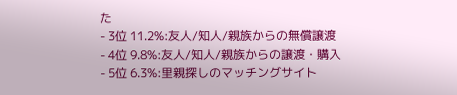た
- 3位 11.2%:友人/知人/親族からの無償譲渡
- 4位 9.8%:友人/知人/親族からの譲渡・購入
- 5位 6.3%:里親探しのマッチングサイト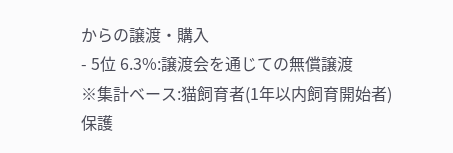からの譲渡・購入
- 5位 6.3%:譲渡会を通じての無償譲渡
※集計ベース:猫飼育者(1年以内飼育開始者)
保護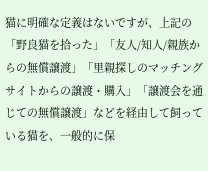猫に明確な定義はないですが、上記の「野良猫を拾った」「友人/知人/親族からの無償譲渡」「里親探しのマッチングサイトからの譲渡・購入」「譲渡会を通じての無償譲渡」などを経由して飼っている猫を、一般的に保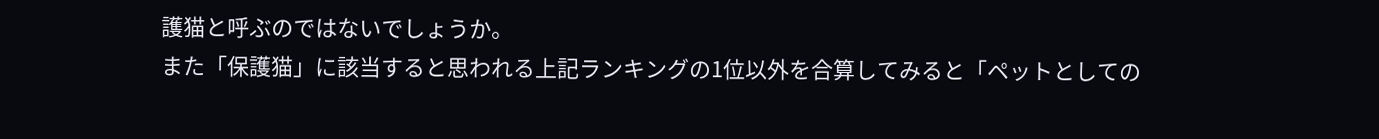護猫と呼ぶのではないでしょうか。
また「保護猫」に該当すると思われる上記ランキングの1位以外を合算してみると「ペットとしての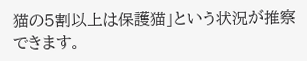猫の5割以上は保護猫」という状況が推察できます。